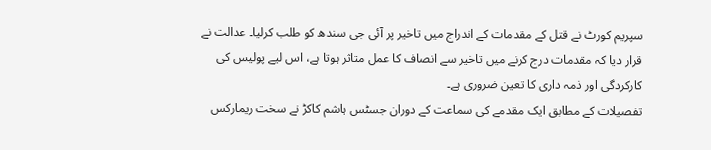سپریم کورٹ نے قتل کے مقدمات کے اندراج میں تاخیر پر آئی جی سندھ کو طلب کرلیا۔ عدالت نے قرار دیا کہ مقدمات درج کرنے میں تاخیر سے انصاف کا عمل متاثر ہوتا ہے، اس لیے پولیس کی کارکردگی اور ذمہ داری کا تعین ضروری ہے۔
تفصیلات کے مطابق ایک مقدمے کی سماعت کے دوران جسٹس ہاشم کاکڑ نے سخت ریمارکس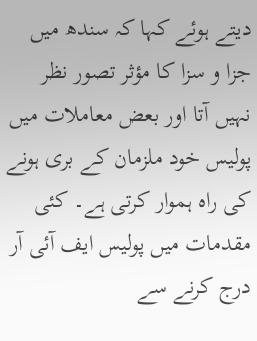دیتے ہوئے کہا کہ سندھ میں جزا و سزا کا مؤثر تصور نظر نہیں آتا اور بعض معاملات میں پولیس خود ملزمان کے بری ہونے کی راہ ہموار کرتی ہے۔ کئی مقدمات میں پولیس ایف آئی آر درج کرنے سے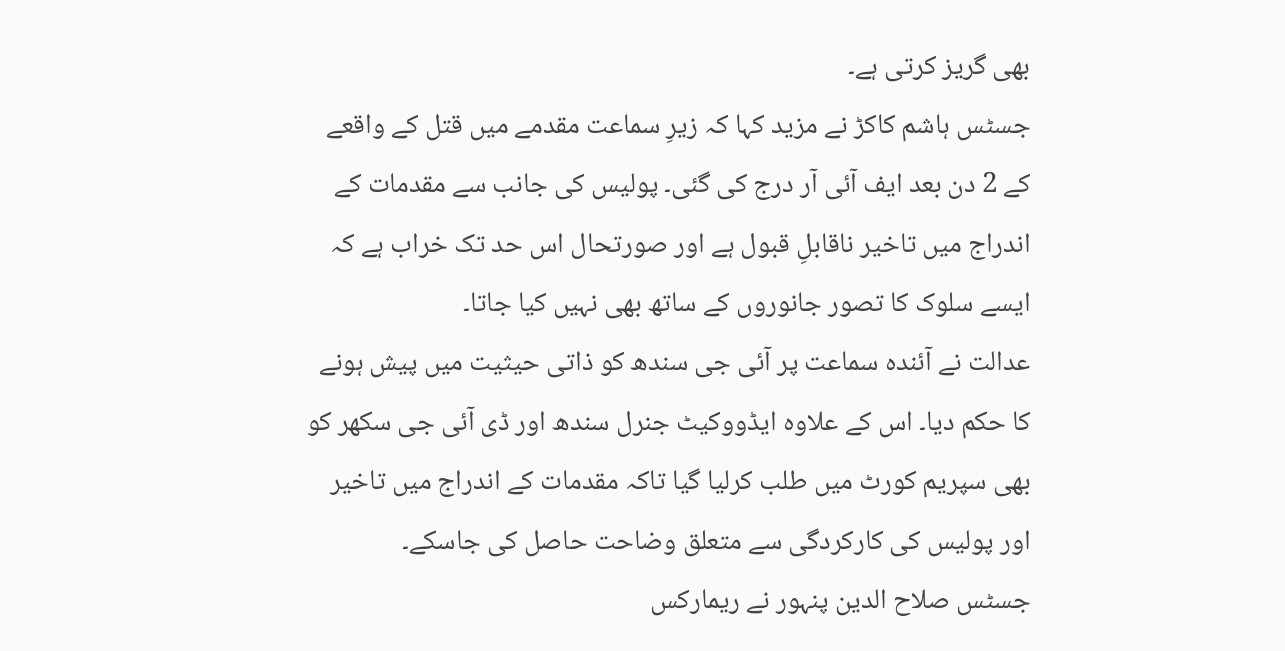بھی گریز کرتی ہے۔
جسٹس ہاشم کاکڑ نے مزید کہا کہ زیرِ سماعت مقدمے میں قتل کے واقعے کے 2 دن بعد ایف آئی آر درج کی گئی۔ پولیس کی جانب سے مقدمات کے اندراج میں تاخیر ناقابلِ قبول ہے اور صورتحال اس حد تک خراب ہے کہ ایسے سلوک کا تصور جانوروں کے ساتھ بھی نہیں کیا جاتا۔
عدالت نے آئندہ سماعت پر آئی جی سندھ کو ذاتی حیثیت میں پیش ہونے کا حکم دیا۔ اس کے علاوہ ایڈووکیٹ جنرل سندھ اور ڈی آئی جی سکھر کو بھی سپریم کورٹ میں طلب کرلیا گیا تاکہ مقدمات کے اندراج میں تاخیر اور پولیس کی کارکردگی سے متعلق وضاحت حاصل کی جاسکے۔
جسٹس صلاح الدین پنہور نے ریمارکس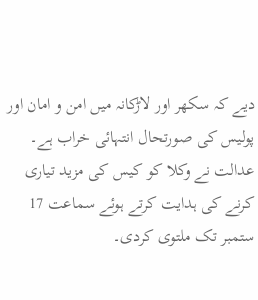دیے کہ سکھر اور لاڑکانہ میں امن و امان اور پولیس کی صورتحال انتہائی خراب ہے۔ عدالت نے وکلا کو کیس کی مزید تیاری کرنے کی ہدایت کرتے ہوئے سماعت 17 ستمبر تک ملتوی کردی۔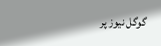گوگل نیوز پر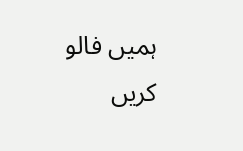ہمیں فالو کریں